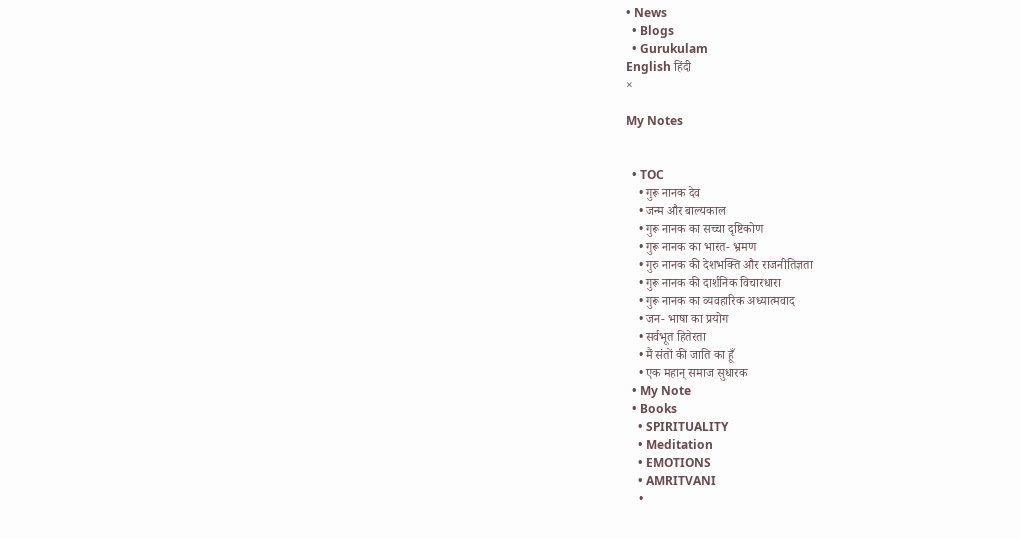• News
  • Blogs
  • Gurukulam
English हिंदी
×

My Notes


  • TOC
    • गुरू नानक देव
    • जन्म और बाल्यकाल
    • गुरू नानक का सच्चा दृष्टिकोण
    • गुरू नानक का भारत- भ्रमण
    • गुरु नानक की देशभक्ति और राजनीतिज्ञता
    • गुरू नानक की दार्शनिक विचारधारा
    • गुरू नानक का व्यवहारिक अध्यात्मवाद
    • जन- भाषा का प्रयोग
    • सर्वभूत हितेरता
    • मैं संतों की जाति का हूँ
    • एक महान् समाज सुधारक
  • My Note
  • Books
    • SPIRITUALITY
    • Meditation
    • EMOTIONS
    • AMRITVANI
    •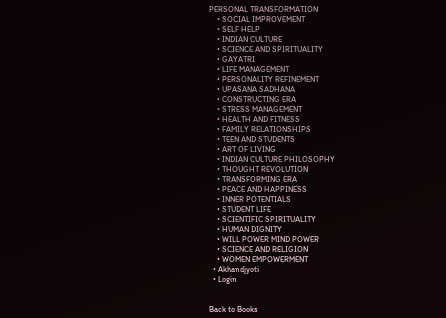PERSONAL TRANSFORMATION
    • SOCIAL IMPROVEMENT
    • SELF HELP
    • INDIAN CULTURE
    • SCIENCE AND SPIRITUALITY
    • GAYATRI
    • LIFE MANAGEMENT
    • PERSONALITY REFINEMENT
    • UPASANA SADHANA
    • CONSTRUCTING ERA
    • STRESS MANAGEMENT
    • HEALTH AND FITNESS
    • FAMILY RELATIONSHIPS
    • TEEN AND STUDENTS
    • ART OF LIVING
    • INDIAN CULTURE PHILOSOPHY
    • THOUGHT REVOLUTION
    • TRANSFORMING ERA
    • PEACE AND HAPPINESS
    • INNER POTENTIALS
    • STUDENT LIFE
    • SCIENTIFIC SPIRITUALITY
    • HUMAN DIGNITY
    • WILL POWER MIND POWER
    • SCIENCE AND RELIGION
    • WOMEN EMPOWERMENT
  • Akhandjyoti
  • Login


Back to Books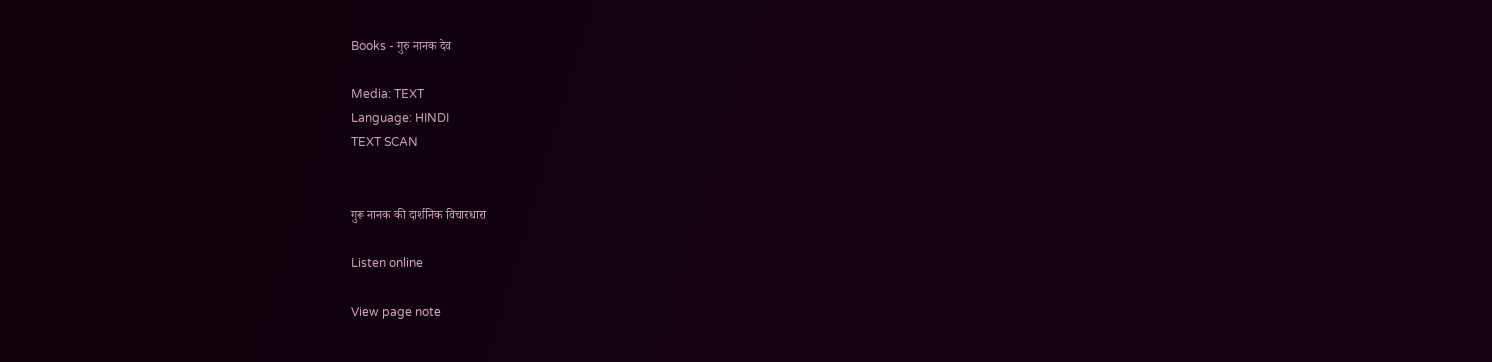Books - गुरु नानक देव

Media: TEXT
Language: HINDI
TEXT SCAN


गुरू नानक की दार्शनिक विचारधारा

Listen online

View page note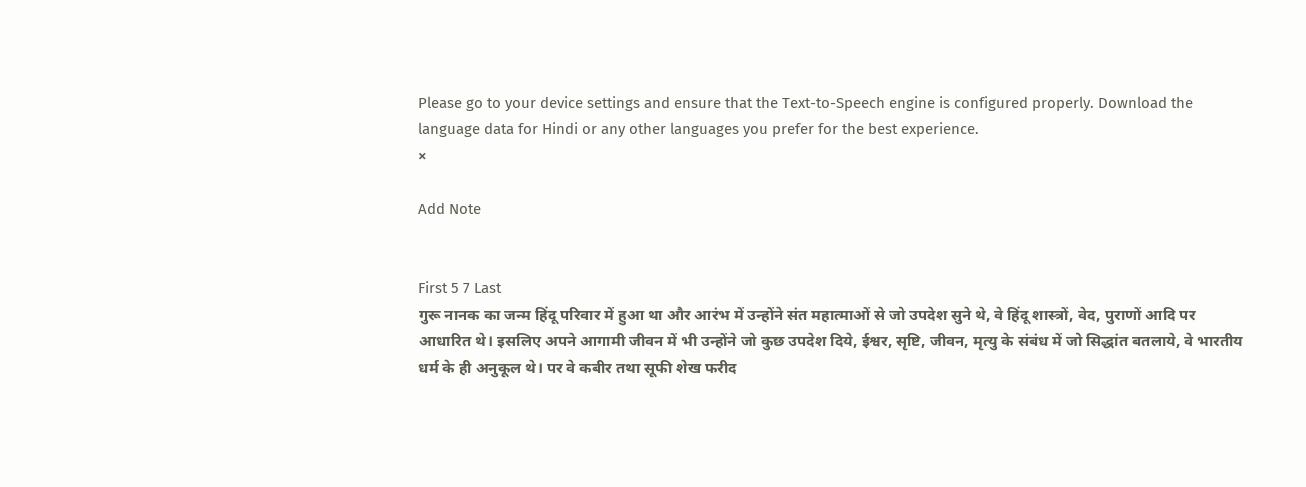Please go to your device settings and ensure that the Text-to-Speech engine is configured properly. Download the language data for Hindi or any other languages you prefer for the best experience.
×

Add Note


First 5 7 Last
गुरू नानक का जन्म हिंदू परिवार में हुआ था और आरंभ में उन्होंने संत महात्माओं से जो उपदेश सुने थे, वे हिंदू शास्त्रों, वेद, पुराणों आदि पर आधारित थे। इसलिए अपने आगामी जीवन में भी उन्होंने जो कुछ उपदेश दिये, ईश्वर, सृष्टि, जीवन, मृत्यु के संबंध में जो सिद्धांत बतलाये, वे भारतीय धर्म के ही अनुकूल थे। पर वे कबीर तथा सूफी शेख फरीद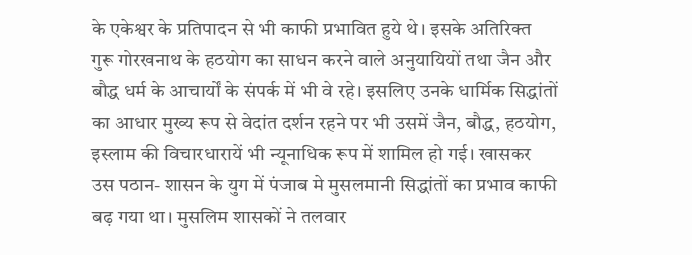के एकेश्वर के प्रतिपादन से भी काफी प्रभावित हुये थे। इसके अतिरिक्त गुरू गोरखनाथ के हठयोग का साधन करने वाले अनुयायियों तथा जैन और बौद्ध धर्म के आचार्यों के संपर्क में भी वे रहे। इसलिए उनके धार्मिक सिद्धांतों का आधार मुख्य रूप से वेदांत दर्शन रहने पर भी उसमें जैन, बौद्ध, हठयोग, इस्लाम की विचारधारायें भी न्यूनाधिक रूप में शामिल हो गई। खासकर उस पठान- शासन के युग में पंजाब मे मुसलमानी सिद्धांतों का प्रभाव काफी बढ़ गया था। मुसलिम शासकों ने तलवार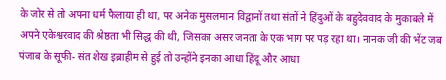के जोर से तो अपना धर्म फैलाया ही था, पर अनेक मुसलमान विद्वानों तथा संतों ने हिंदुओं के बहुदेववाद के मुकाबले में अपने एकेश्वरवाद की श्रेष्ठता भी सिद्ध की थी, जिसका असर जनता के एक भाग पर पड़ रहा था। नानक जी की भेंट जब पंजाब के सूफी- संत शेख इब्राहीम से हुई तो उन्होंने इनका आधा हिंदू और आधा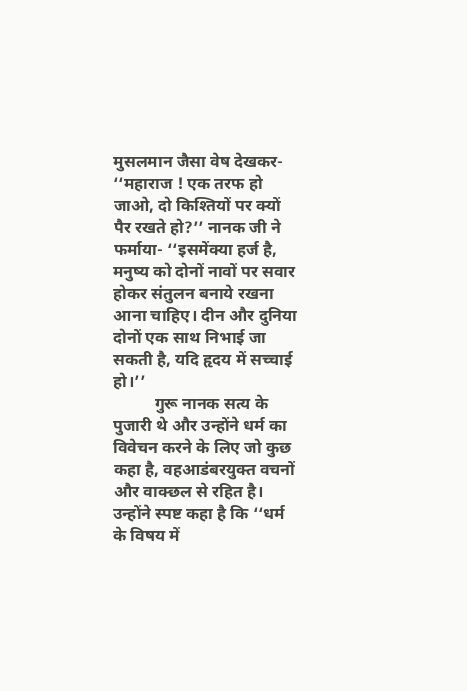मुसलमान जैसा वेष देखकर- ‘‘महाराज ! एक तरफ हो जाओ, दो किश्तियों पर क्यों पैर रखते हो?’’ नानक जी ने फर्माया- ‘‘इसमेंक्या हर्ज है, मनुष्य को दोनों नावों पर सवार होकर संतुलन बनाये रखना आना चाहिए। दीन और दुनिया दोनों एक साथ निभाई जा सकती है, यदि हृदय में सच्चाई हो।’’
          गुरू नानक सत्य के पुजारी थे और उन्होंने धर्म का विवेचन करने के लिए जो कुछ कहा है, वहआडंबरयुक्त वचनों और वाक्छल से रहित है। उन्होंने स्पष्ट कहा है कि ‘‘धर्म के विषय में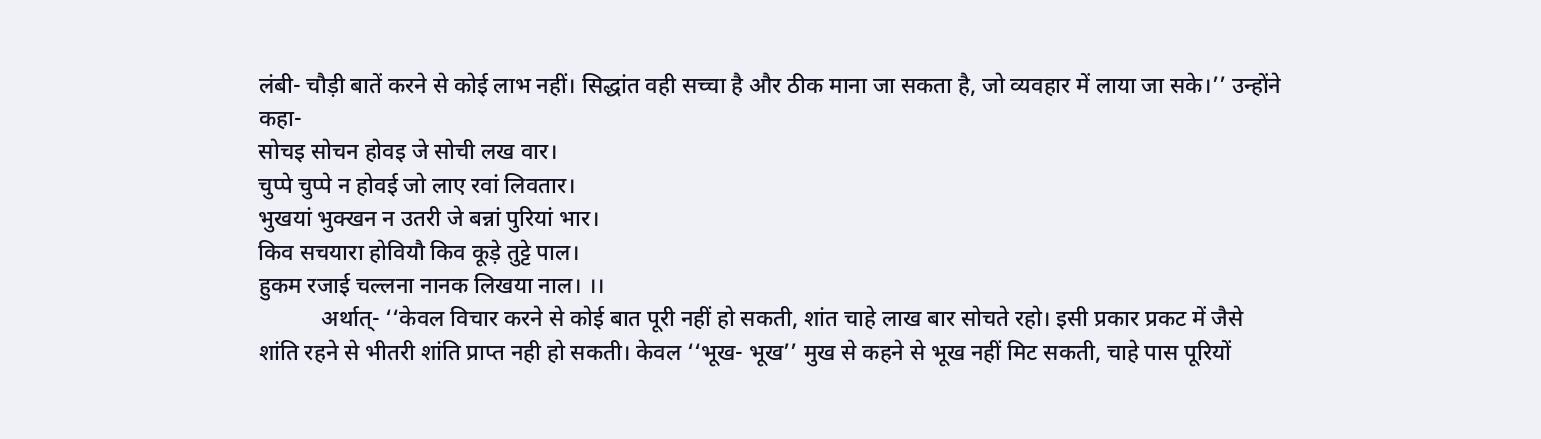लंबी- चौड़ी बातें करने से कोई लाभ नहीं। सिद्धांत वही सच्चा है और ठीक माना जा सकता है, जो व्यवहार में लाया जा सके।’’ उन्होंने कहा-
सोचइ सोचन होवइ जे सोची लख वार।
चुप्पे चुप्पे न होवई जो लाए रवां लिवतार।
भुखयां भुक्खन न उतरी जे बन्नां पुरियां भार।
किव सचयारा होवियौ किव कूड़े तुट्टे पाल।
हुकम रजाई चल्लना नानक लिखया नाल। ।।
           अर्थात्- ‘‘केवल विचार करने से कोई बात पूरी नहीं हो सकती, शांत चाहे लाख बार सोचते रहो। इसी प्रकार प्रकट में जैसे शांति रहने से भीतरी शांति प्राप्त नही हो सकती। केवल ‘‘भूख- भूख’’ मुख से कहने से भूख नहीं मिट सकती, चाहे पास पूरियों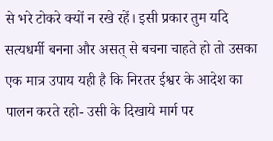से भरे टोकरे क्यों न रखे रहें। इसी प्रकार तुम यदि सत्यधर्मी बनना और असत् से बचना चाहते हो तो उसका एक मात्र उपाय यही है कि निरतर ईश्वर के आदेश का पालन करते रहो- उसी के दिखाये मार्ग पर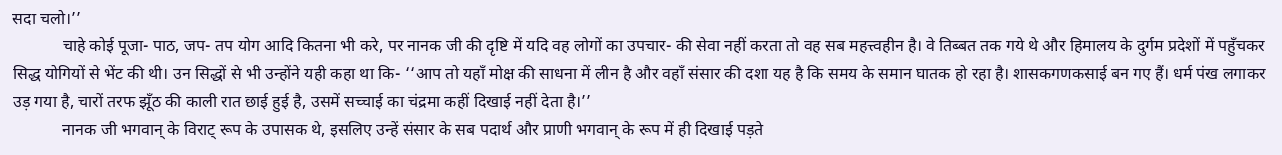सदा चलो।’’
            चाहे कोई पूजा- पाठ, जप- तप योग आदि कितना भी करे, पर नानक जी की दृष्टि में यदि वह लोगों का उपचार- की सेवा नहीं करता तो वह सब महत्त्वहीन है। वे तिब्बत तक गये थे और हिमालय के दुर्गम प्रदेशों में पहुँचकर सिद्ध योगियों से भेंट की थी। उन सिद्धों से भी उन्होंने यही कहा था कि- ‘‘आप तो यहाँ मोक्ष की साधना में लीन है और वहाँ संसार की दशा यह है कि समय के समान घातक हो रहा है। शासकगणकसाई बन गए हैं। धर्म पंख लगाकर उड़ गया है, चारों तरफ झूँठ की काली रात छाई हुई है, उसमें सच्चाई का चंद्रमा कहीं दिखाई नहीं देता है।’’
            नानक जी भगवान् के विराट् रूप के उपासक थे, इसलिए उन्हें संसार के सब पदार्थ और प्राणी भगवान् के रूप में ही दिखाई पड़ते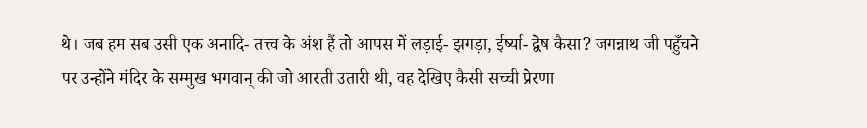थे। जब हम सब उसी एक अनादि- तत्त्व के अंश हैं तो आपस में लड़ाई- झगड़ा, ईर्ष्या- द्वेष कैसा? जगन्नाथ जी पहुँचने पर उन्होंने मंदिर के सम्मुख भगवान् की जो आरती उतारी थी, वह देखिए कैसी सच्ची प्रेरणा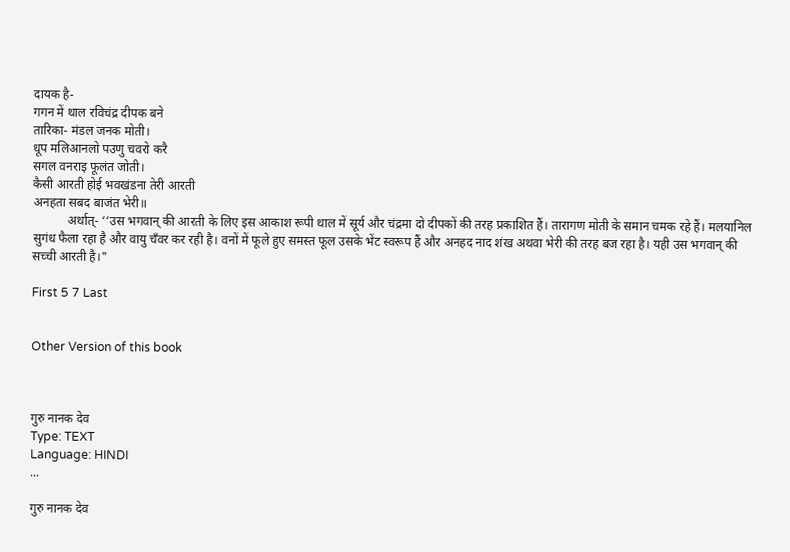दायक है-
गगन में थाल रविचंद्र दीपक बने
तारिका- मंडल जनक मोती।
धूप मलिआनलो पउणु चवरो करै
सगल वनराइ फूलंत जोती।
कैसी आरती होई भवखंडना तेरी आरती
अनहता सबद बाजंत भेरी॥
           अर्थात्- ‘‘उस भगवान् की आरती के लिए इस आकाश रूपी थाल में सूर्य और चंद्रमा दो दीपकों की तरह प्रकाशित हैं। तारागण मोती के समान चमक रहे हैं। मलयानिल सुगंध फैला रहा है और वायु चँवर कर रही है। वनों में फूले हुए समस्त फूल उसके भेंट स्वरूप हैं और अनहद नाद शंख अथवा भेरी की तरह बज रहा है। यही उस भगवान् की सच्ची आरती है।"

First 5 7 Last


Other Version of this book



गुरु नानक देव
Type: TEXT
Language: HINDI
...

गुरु नानक देव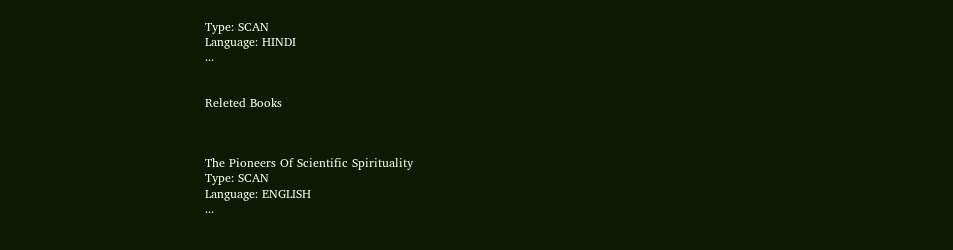Type: SCAN
Language: HINDI
...


Releted Books



The Pioneers Of Scientific Spirituality
Type: SCAN
Language: ENGLISH
...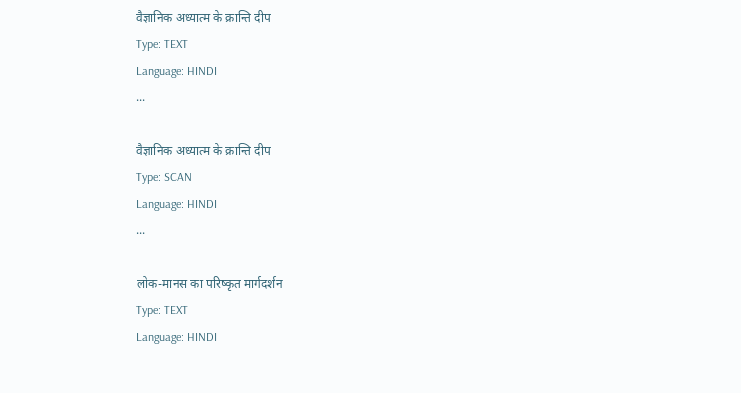वैज्ञानिक अध्यात्म के क्रान्ति दीप
Type: TEXT
Language: HINDI
...

वैज्ञानिक अध्यात्म के क्रान्ति दीप
Type: SCAN
Language: HINDI
...

लोक-मानस का परिष्कृत मार्गदर्शन
Type: TEXT
Language: HINDI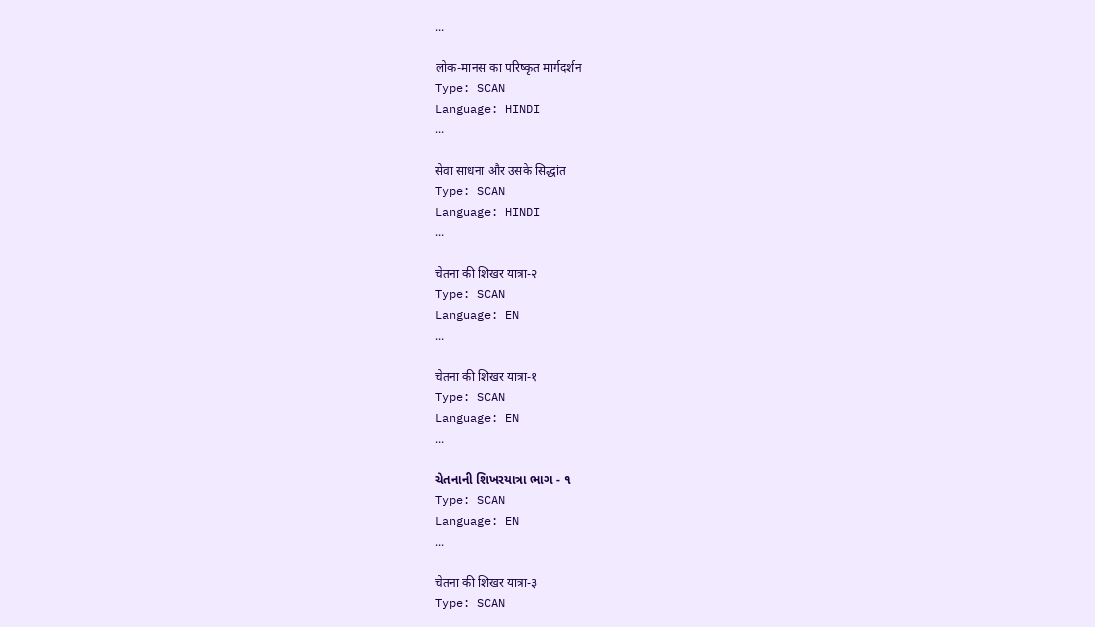...

लोक-मानस का परिष्कृत मार्गदर्शन
Type: SCAN
Language: HINDI
...

सेवा साधना और उसके सिद्धांत
Type: SCAN
Language: HINDI
...

चेतना की शिखर यात्रा-२
Type: SCAN
Language: EN
...

चेतना की शिखर यात्रा-१
Type: SCAN
Language: EN
...

ચેતનાની શિખરયાત્રા ભાગ - ૧
Type: SCAN
Language: EN
...

चेतना की शिखर यात्रा-३
Type: SCAN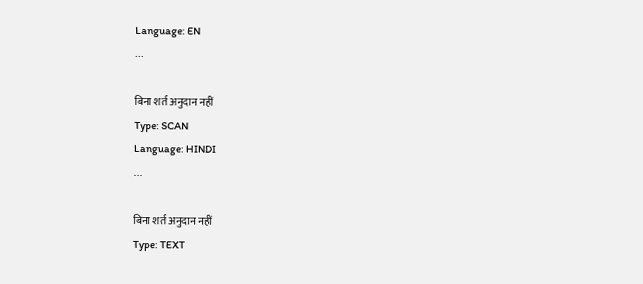Language: EN
...

बिना शर्त अनुदान नहीं
Type: SCAN
Language: HINDI
...

बिना शर्त अनुदान नहीं
Type: TEXT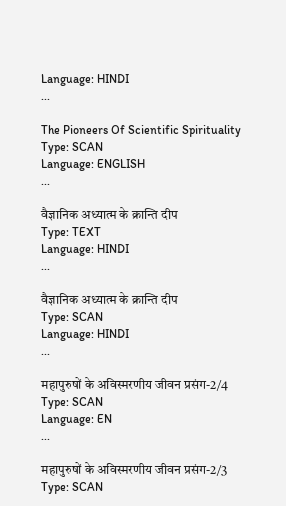Language: HINDI
...

The Pioneers Of Scientific Spirituality
Type: SCAN
Language: ENGLISH
...

वैज्ञानिक अध्यात्म के क्रान्ति दीप
Type: TEXT
Language: HINDI
...

वैज्ञानिक अध्यात्म के क्रान्ति दीप
Type: SCAN
Language: HINDI
...

महापुरुषों के अविस्मरणीय जीवन प्रसंग-2/4
Type: SCAN
Language: EN
...

महापुरुषों के अविस्मरणीय जीवन प्रसंग-2/3
Type: SCAN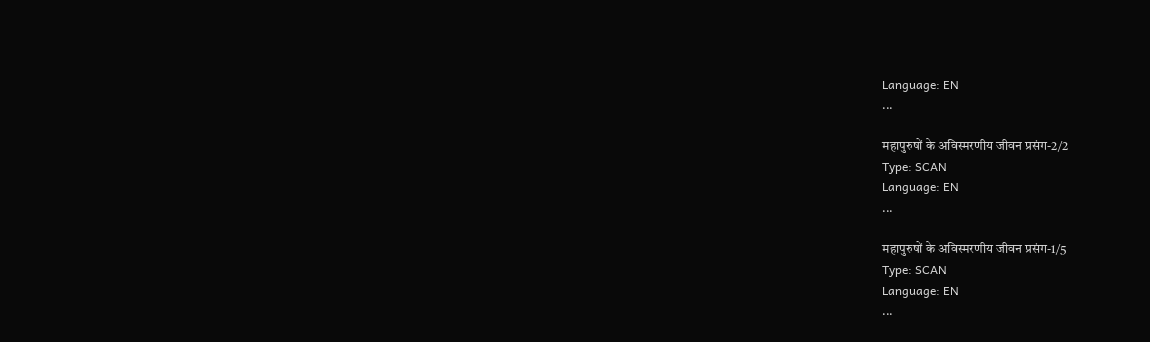Language: EN
...

महापुरुषों के अविस्मरणीय जीवन प्रसंग-2/2
Type: SCAN
Language: EN
...

महापुरुषों के अविस्मरणीय जीवन प्रसंग-1/5
Type: SCAN
Language: EN
...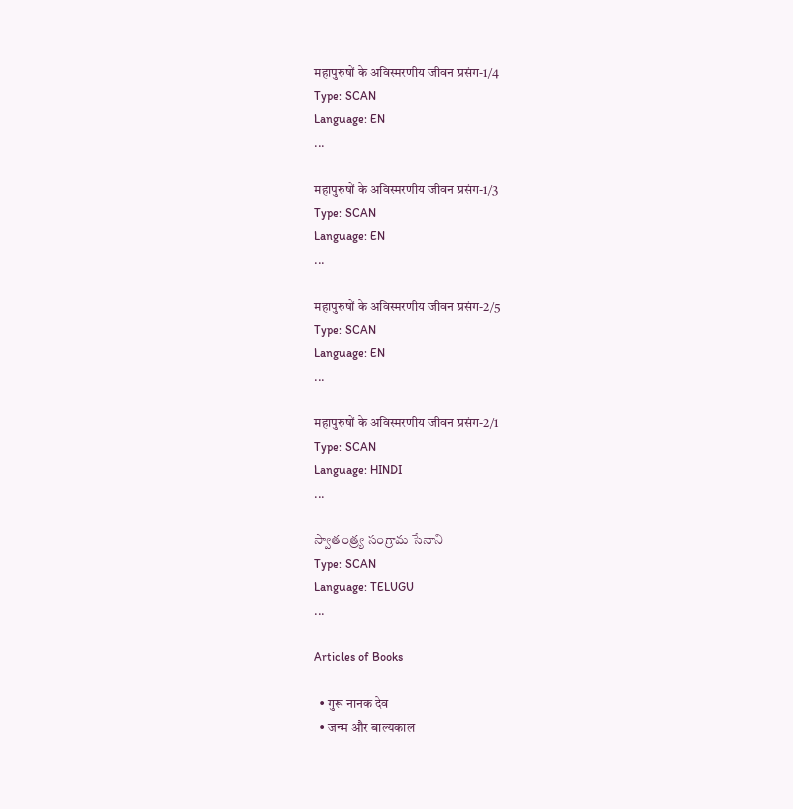महापुरुषों के अविस्मरणीय जीवन प्रसंग-1/4
Type: SCAN
Language: EN
...

महापुरुषों के अविस्मरणीय जीवन प्रसंग-1/3
Type: SCAN
Language: EN
...

महापुरुषों के अविस्मरणीय जीवन प्रसंग-2/5
Type: SCAN
Language: EN
...

महापुरुषों के अविस्मरणीय जीवन प्रसंग-2/1
Type: SCAN
Language: HINDI
...

స్వాతంత్ర్య సంగ్రామ సేనాని
Type: SCAN
Language: TELUGU
...

Articles of Books

  • गुरू नानक देव
  • जन्म और बाल्यकाल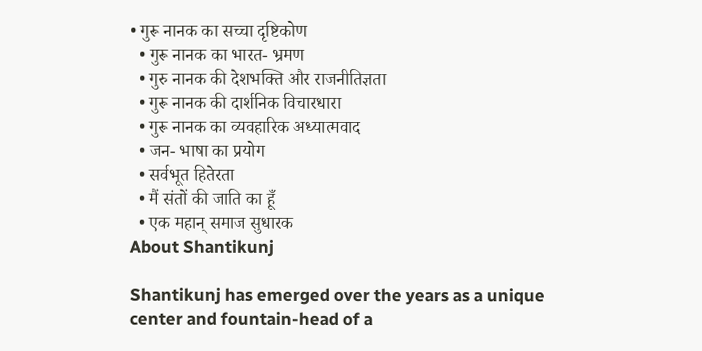• गुरू नानक का सच्चा दृष्टिकोण
  • गुरू नानक का भारत- भ्रमण
  • गुरु नानक की देशभक्ति और राजनीतिज्ञता
  • गुरू नानक की दार्शनिक विचारधारा
  • गुरू नानक का व्यवहारिक अध्यात्मवाद
  • जन- भाषा का प्रयोग
  • सर्वभूत हितेरता
  • मैं संतों की जाति का हूँ
  • एक महान् समाज सुधारक
About Shantikunj

Shantikunj has emerged over the years as a unique center and fountain-head of a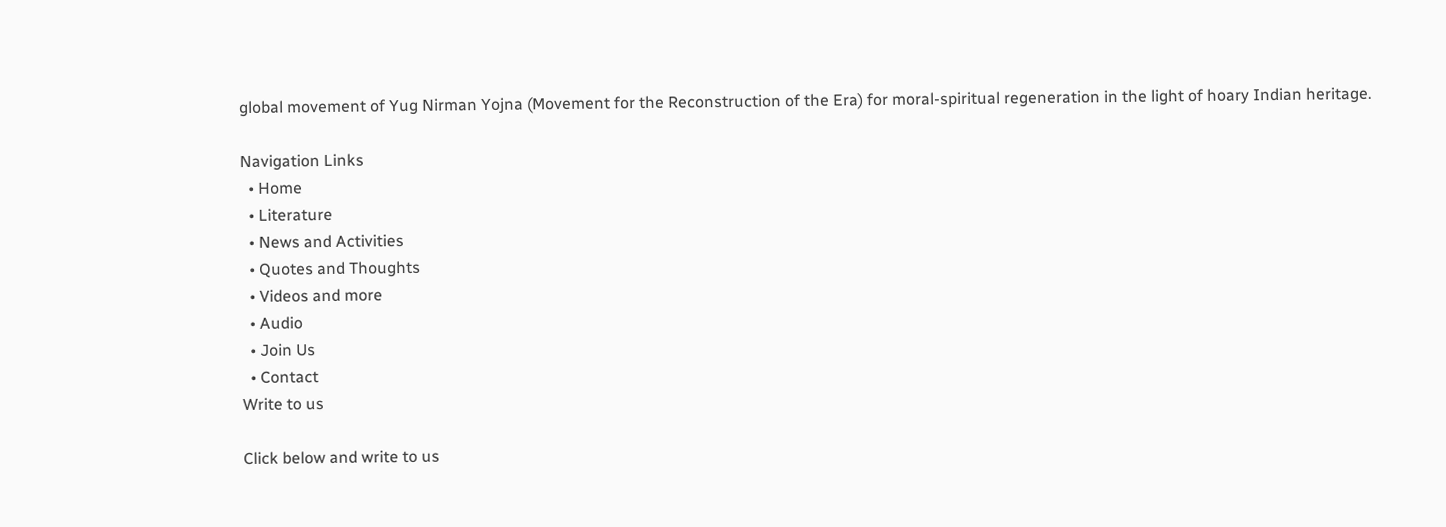global movement of Yug Nirman Yojna (Movement for the Reconstruction of the Era) for moral-spiritual regeneration in the light of hoary Indian heritage.

Navigation Links
  • Home
  • Literature
  • News and Activities
  • Quotes and Thoughts
  • Videos and more
  • Audio
  • Join Us
  • Contact
Write to us

Click below and write to us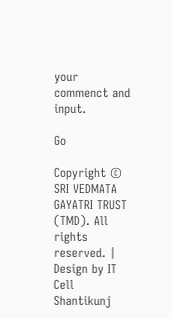your commenct and input.

Go

Copyright © SRI VEDMATA GAYATRI TRUST (TMD). All rights reserved. | Design by IT Cell Shantikunj